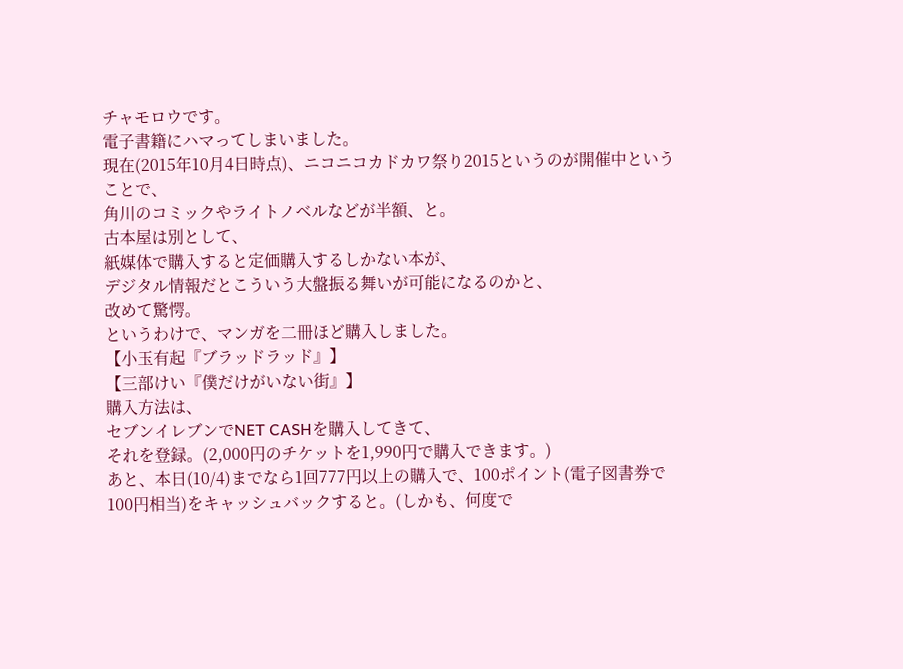チャモロウです。
電子書籍にハマってしまいました。
現在(2015年10月4日時点)、ニコニコカドカワ祭り2015というのが開催中ということで、
角川のコミックやライトノベルなどが半額、と。
古本屋は別として、
紙媒体で購入すると定価購入するしかない本が、
デジタル情報だとこういう大盤振る舞いが可能になるのかと、
改めて驚愕。
というわけで、マンガを二冊ほど購入しました。
【小玉有起『ブラッドラッド』】
【三部けい『僕だけがいない街』】
購入方法は、
セブンイレブンでNET CASHを購入してきて、
それを登録。(2,000円のチケットを1,990円で購入できます。)
あと、本日(10/4)までなら1回777円以上の購入で、100ポイント(電子図書券で100円相当)をキャッシュバックすると。(しかも、何度で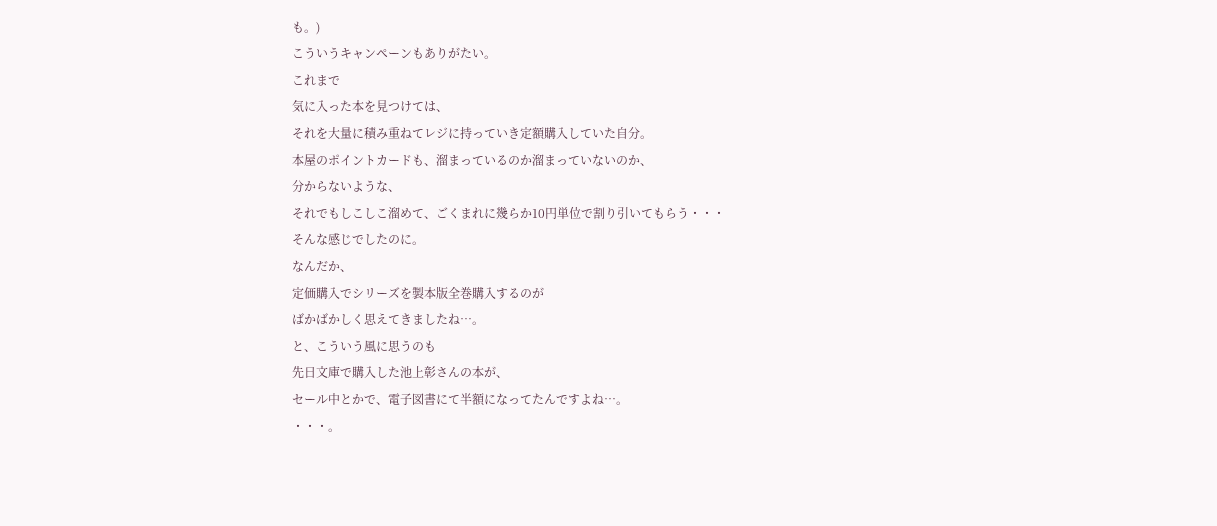も。)
こういうキャンペーンもありがたい。
これまで
気に入った本を見つけては、
それを大量に積み重ねてレジに持っていき定額購入していた自分。
本屋のポイントカードも、溜まっているのか溜まっていないのか、
分からないような、
それでもしこしこ溜めて、ごくまれに幾らか10円単位で割り引いてもらう・・・
そんな感じでしたのに。
なんだか、
定価購入でシリーズを製本版全巻購入するのが
ばかばかしく思えてきましたね…。
と、こういう風に思うのも
先日文庫で購入した池上彰さんの本が、
セール中とかで、電子図書にて半額になってたんですよね…。
・・・。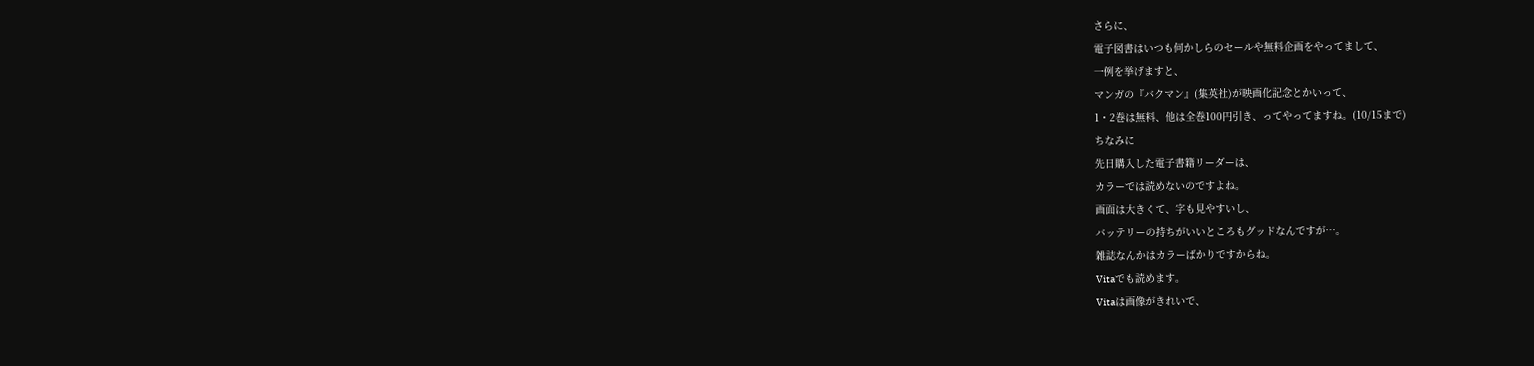さらに、
電子図書はいつも何かしらのセールや無料企画をやってまして、
一例を挙げますと、
マンガの『バクマン』(集英社)が映画化記念とかいって、
1・2巻は無料、他は全巻100円引き、ってやってますね。(10/15まで)
ちなみに
先日購入した電子書籍リーダーは、
カラーでは読めないのですよね。
画面は大きくて、字も見やすいし、
バッテリーの持ちがいいところもグッドなんですが…。
雑誌なんかはカラーばかりですからね。
Vitaでも読めます。
Vitaは画像がきれいで、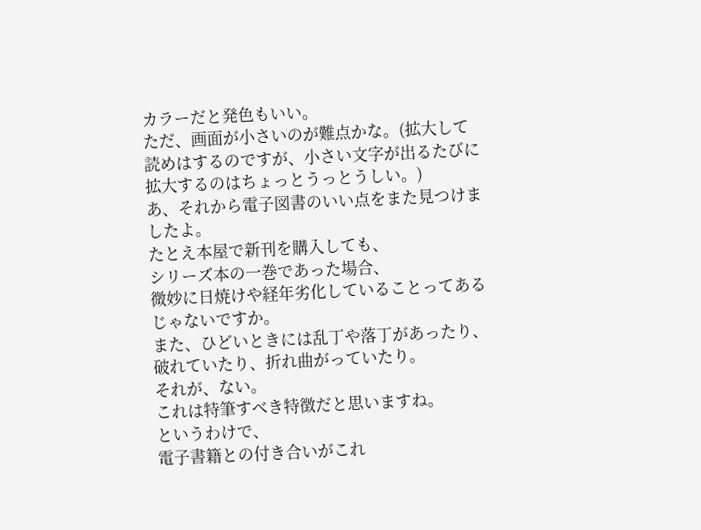カラーだと発色もいい。
ただ、画面が小さいのが難点かな。(拡大して読めはするのですが、小さい文字が出るたびに拡大するのはちょっとうっとうしい。)
あ、それから電子図書のいい点をまた見つけましたよ。
たとえ本屋で新刊を購入しても、
シリーズ本の一巻であった場合、
微妙に日焼けや経年劣化していることってあるじゃないですか。
また、ひどいときには乱丁や落丁があったり、破れていたり、折れ曲がっていたり。
それが、ない。
これは特筆すべき特徴だと思いますね。
というわけで、
電子書籍との付き合いがこれ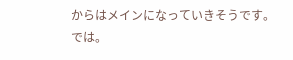からはメインになっていきそうです。
では。